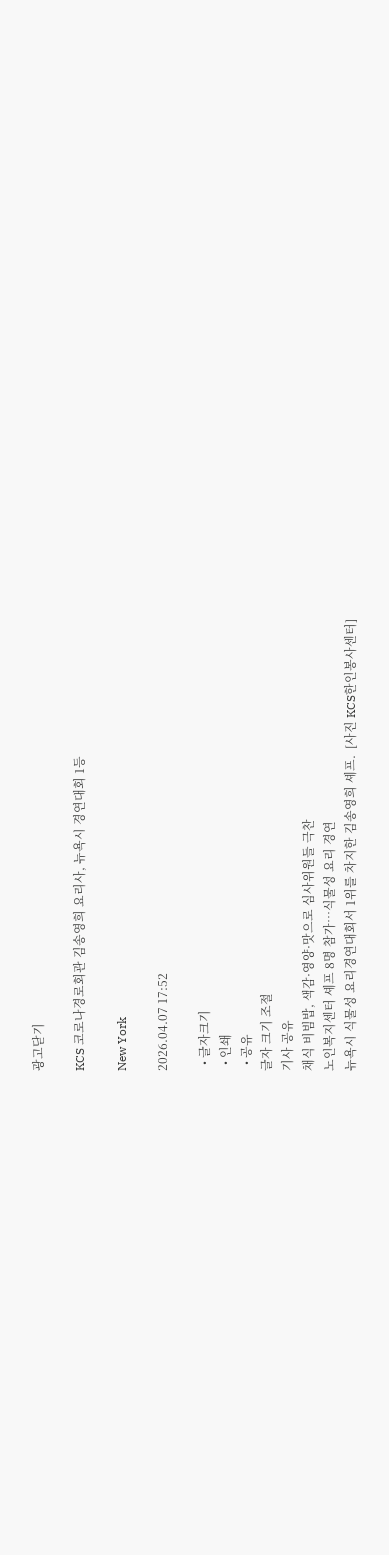광고닫기

KCS 코로나경로회관 김송영희 요리사, 뉴욕시 경연대회 1등

New York

2026.04.07 17:52

  • 글자크기
  • 인쇄
  • 공유
글자 크기 조절
기사 공유
채식 비빔밥, 색감·영양·맛으로 심사위원들 극찬
노인복지센터 셰프 8명 참가…식물성 요리 경연
뉴욕시 식물성 요리경연대회서 1위를 차지한 김송영희 셰프.  [사진 KCS한인봉사센터]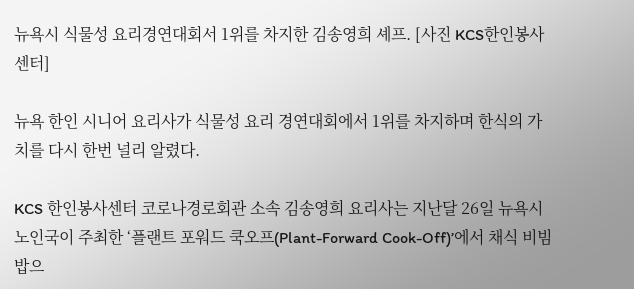뉴욕시 식물성 요리경연대회서 1위를 차지한 김송영희 셰프. [사진 KCS한인봉사센터]

뉴욕 한인 시니어 요리사가 식물성 요리 경연대회에서 1위를 차지하며 한식의 가치를 다시 한번 널리 알렸다.

KCS 한인봉사센터 코로나경로회관 소속 김송영희 요리사는 지난달 26일 뉴욕시 노인국이 주최한 ‘플랜트 포워드 쿡오프(Plant-Forward Cook-Off)’에서 채식 비빔밥으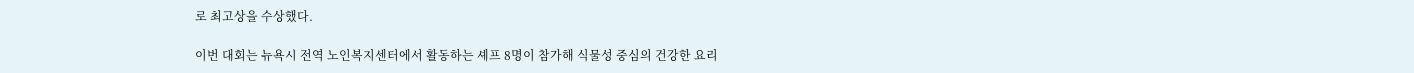로 최고상을 수상했다.

이번 대회는 뉴욕시 전역 노인복지센터에서 활동하는 셰프 8명이 참가해 식물성 중심의 건강한 요리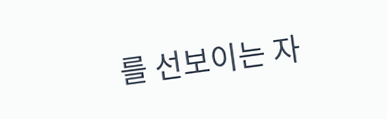를 선보이는 자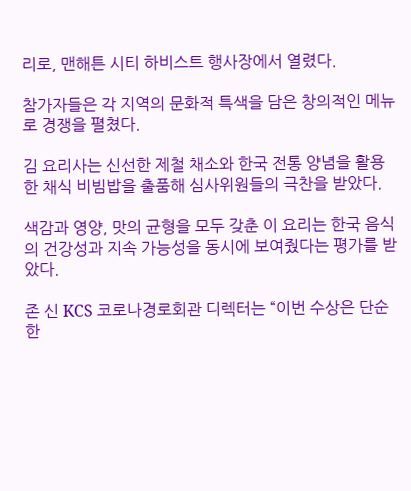리로, 맨해튼 시티 하비스트 행사장에서 열렸다.

참가자들은 각 지역의 문화적 특색을 담은 창의적인 메뉴로 경쟁을 펼쳤다.

김 요리사는 신선한 제철 채소와 한국 전통 양념을 활용한 채식 비빔밥을 출품해 심사위원들의 극찬을 받았다.

색감과 영양, 맛의 균형을 모두 갖춘 이 요리는 한국 음식의 건강성과 지속 가능성을 동시에 보여줬다는 평가를 받았다.

존 신 KCS 코로나경로회관 디렉터는 “이번 수상은 단순한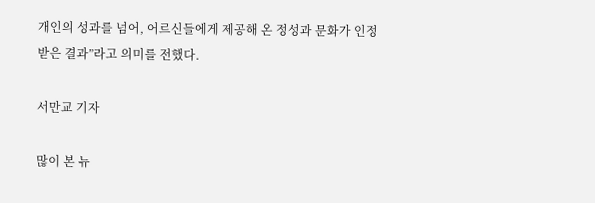개인의 성과를 넘어, 어르신들에게 제공해 온 정성과 문화가 인정받은 결과”라고 의미를 전했다.

서만교 기자

많이 본 뉴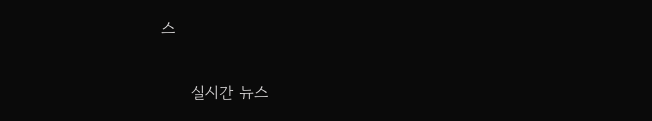스

      실시간 뉴스